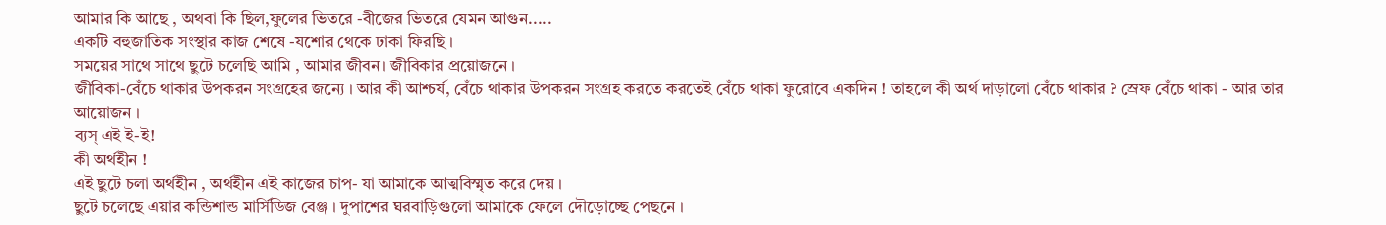আমার কি আছে , অথবা কি ছিল,ফুলের ভিতরে -বীজের ভিতরে যেমন আগুন.....
একটি বহুজাতিক সংস্থার কাজ শেষে -যশোর থেকে ঢাকা ফিরছি ।
সময়ের সাথে সাথে ছুটে চলেছি আমি , আমার জীবন। জীবিকার প্রয়োজনে ।
জীবিকা-বেঁচে থাকার উপকরন সংগ্রহের জন্যে । আর কী আশ্চর্য, বেঁচে থাকার উপকরন সংগ্রহ করতে করতেই বেঁচে থাকা ফুরোবে একদিন ! তাহলে কী অর্থ দাড়ালো বেঁচে থাকার ? স্রেফ বেঁচে থাকা - আর তার আয়োজন ।
ব্যস্ এই ই-ই!
কী অর্থহীন !
এই ছুটে চলা অর্থহীন , অর্থহীন এই কাজের চাপ- যা আমাকে আত্মবিস্মৃত করে দেয় ।
ছুটে চলেছে এয়ার কন্ডিশান্ড মার্সিডিজ বেঞ্জ । দুপাশের ঘরবাড়িগুলো আমাকে ফেলে দৌড়োচ্ছে পেছনে ।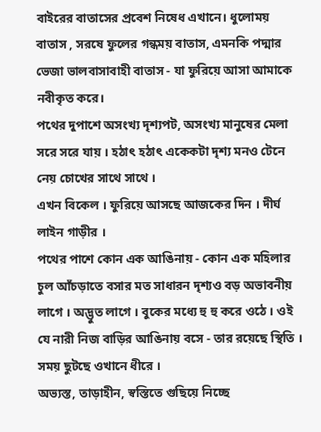বাইরের বাতাসের প্রবেশ নিষেধ এখানে। ধুলোময় বাতাস , সরষে ফুলের গন্ধময় বাতাস, এমনকি পদ্মার ভেজা ভালবাসাবাহী বাতাস - যা ফুরিয়ে আসা আমাকে নবীকৃত করে।
পথের দুপাশে অসংখ্য দৃশ্যপট, অসংখ্য মানুষের মেলা সরে সরে যায় । হঠাৎ হঠাৎ একেকটা দৃশ্য মনও টেনে নেয় চোখের সাথে সাথে ।
এখন বিকেল । ফুরিয়ে আসছে আজকের দিন । দীর্ঘ লাইন গাড়ীর ।
পথের পাশে কোন এক আঙিনায় - কোন এক মহিলার চুল আঁচড়াতে বসার মত সাধারন দৃশ্যও বড় অভাবনীয় লাগে । অদ্ভুত লাগে । বুকের মধ্যে হু হু করে ওঠে । ওই যে নারী নিজ বাড়ির আঙিনায় বসে - তার রয়েছে স্থিতি । সময় ছুটছে ওখানে ধীরে ।
অভ্যস্ত, তাড়াহীন, স্বস্তিতে গুছিয়ে নিচ্ছে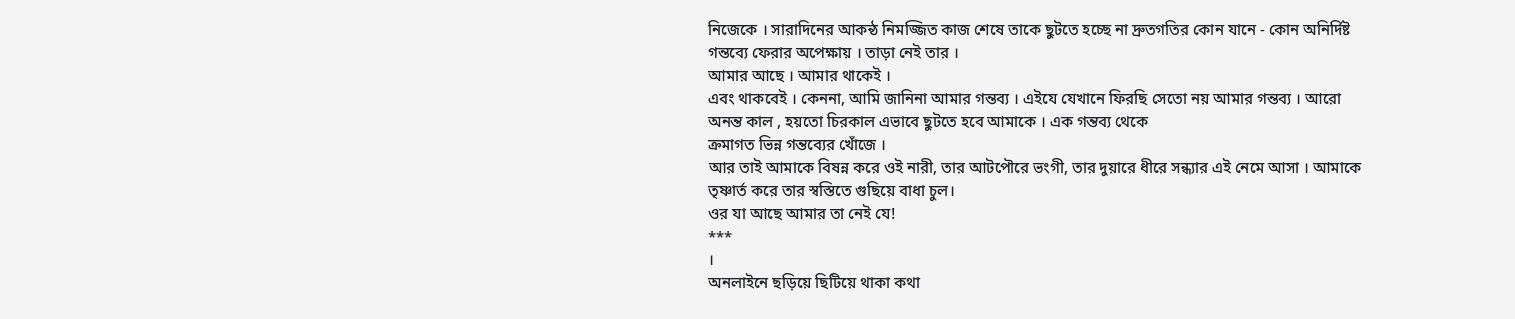নিজেকে । সারাদিনের আকন্ঠ নিমজ্জিত কাজ শেষে তাকে ছুটতে হচ্ছে না দ্রুতগতির কোন যানে - কোন অনির্দিষ্ট গন্তব্যে ফেরার অপেক্ষায় । তাড়া নেই তার ।
আমার আছে । আমার থাকেই ।
এবং থাকবেই । কেননা, আমি জানিনা আমার গন্তব্য । এইযে যেখানে ফিরছি সেতো নয় আমার গন্তব্য । আরো অনন্ত কাল , হয়তো চিরকাল এভাবে ছুটতে হবে আমাকে । এক গন্তব্য থেকে
ক্রমাগত ভিন্ন গন্তব্যের খোঁজে ।
আর তাই আমাকে বিষন্ন করে ওই নারী, তার আটপৌরে ভংগী, তার দুয়ারে ধীরে সন্ধ্যার এই নেমে আসা । আমাকে তৃষ্ণার্ত করে তার স্বস্তিতে গুছিয়ে বাধা চুল।
ওর যা আছে আমার তা নেই যে!
***
।
অনলাইনে ছড়িয়ে ছিটিয়ে থাকা কথা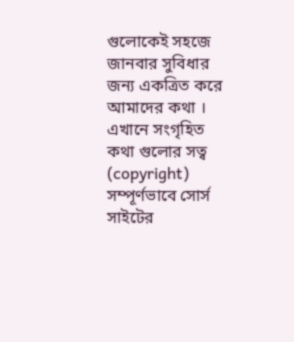গুলোকেই সহজে জানবার সুবিধার জন্য একত্রিত করে আমাদের কথা । এখানে সংগৃহিত কথা গুলোর সত্ব (copyright) সম্পূর্ণভাবে সোর্স সাইটের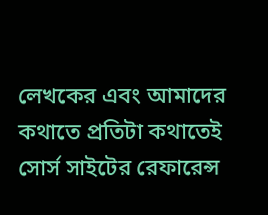লেখকের এবং আমাদের কথাতে প্রতিটা কথাতেই সোর্স সাইটের রেফারেন্স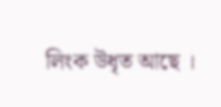লিংক উধৃত আছে ।